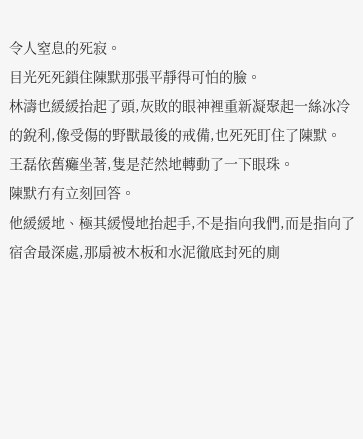令人窒息的死寂。
目光死死鎖住陳默那張平靜得可怕的臉。
林濤也緩緩抬起了頭,灰敗的眼神裡重新凝聚起一絲冰冷的銳利,像受傷的野獸最後的戒備,也死死盯住了陳默。
王磊依舊癱坐著,隻是茫然地轉動了一下眼珠。
陳默冇有立刻回答。
他緩緩地、極其緩慢地抬起手,不是指向我們,而是指向了宿舍最深處,那扇被木板和水泥徹底封死的廁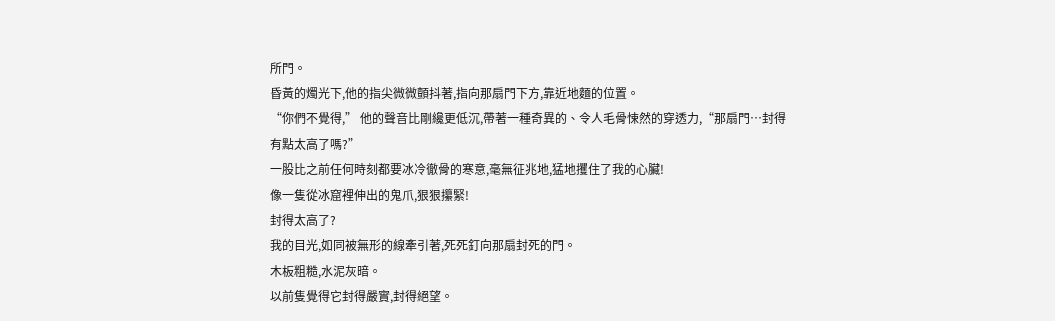所門。
昏黃的燭光下,他的指尖微微顫抖著,指向那扇門下方,靠近地麵的位置。
“你們不覺得,” 他的聲音比剛纔更低沉,帶著一種奇異的、令人毛骨悚然的穿透力,“那扇門…封得有點太高了嗎?”
一股比之前任何時刻都要冰冷徹骨的寒意,毫無征兆地,猛地攫住了我的心臟!
像一隻從冰窟裡伸出的鬼爪,狠狠攥緊!
封得太高了?
我的目光,如同被無形的線牽引著,死死釘向那扇封死的門。
木板粗糙,水泥灰暗。
以前隻覺得它封得嚴實,封得絕望。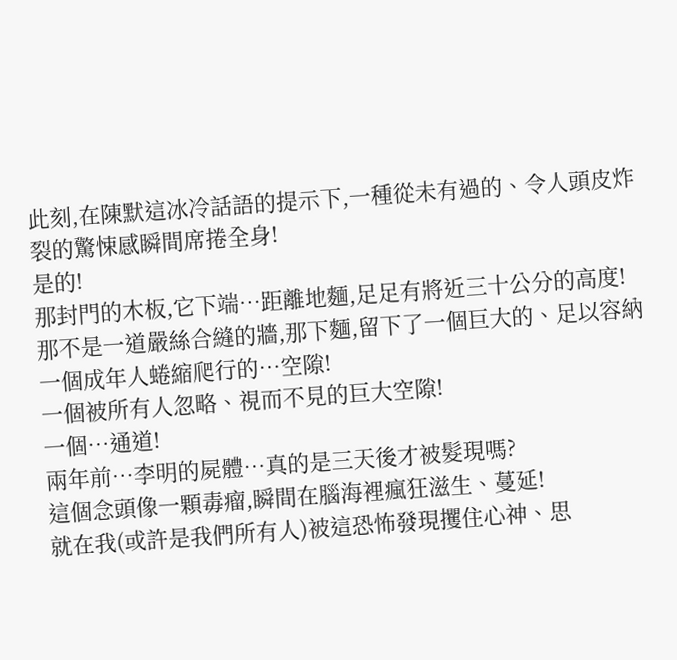此刻,在陳默這冰冷話語的提示下,一種從未有過的、令人頭皮炸裂的驚悚感瞬間席捲全身!
是的!
那封門的木板,它下端…距離地麵,足足有將近三十公分的高度!
那不是一道嚴絲合縫的牆,那下麵,留下了一個巨大的、足以容納一個成年人蜷縮爬行的…空隙!
一個被所有人忽略、視而不見的巨大空隙!
一個…通道!
兩年前…李明的屍體…真的是三天後才被髮現嗎?
這個念頭像一顆毒瘤,瞬間在腦海裡瘋狂滋生、蔓延!
就在我(或許是我們所有人)被這恐怖發現攫住心神、思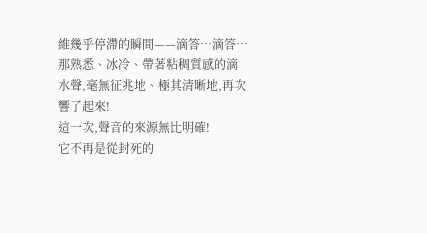維幾乎停滯的瞬間——滴答…滴答…那熟悉、冰冷、帶著粘稠質感的滴水聲,毫無征兆地、極其清晰地,再次響了起來!
這一次,聲音的來源無比明確!
它不再是從封死的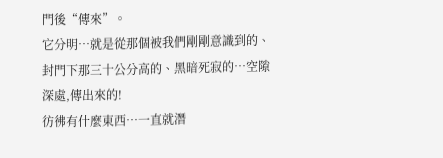門後“傳來”。
它分明…就是從那個被我們剛剛意識到的、封門下那三十公分高的、黑暗死寂的…空隙深處,傳出來的!
彷彿有什麼東西…一直就潛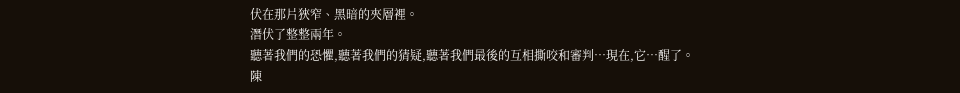伏在那片狹窄、黑暗的夾層裡。
潛伏了整整兩年。
聽著我們的恐懼,聽著我們的猜疑,聽著我們最後的互相撕咬和審判…現在,它…醒了。
陳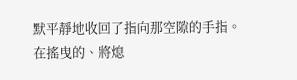默平靜地收回了指向那空隙的手指。
在搖曳的、將熄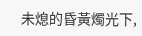未熄的昏黃燭光下,